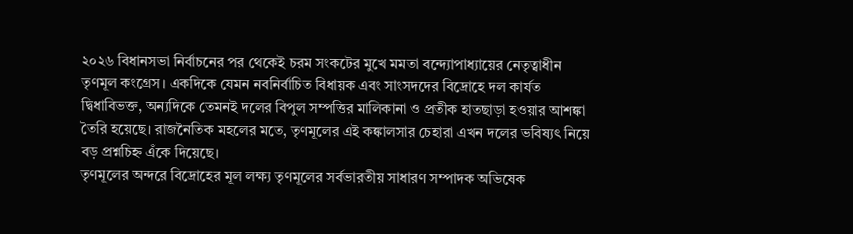২০২৬ বিধানসভা নির্বাচনের পর থেকেই চরম সংকটের মুখে মমতা বন্দ্যোপাধ্যায়ের নেতৃত্বাধীন তৃণমূল কংগ্রেস। একদিকে যেমন নবনির্বাচিত বিধায়ক এবং সাংসদদের বিদ্রোহে দল কার্যত দ্বিধাবিভক্ত, অন্যদিকে তেমনই দলের বিপুল সম্পত্তির মালিকানা ও প্রতীক হাতছাড়া হওয়ার আশঙ্কা তৈরি হয়েছে। রাজনৈতিক মহলের মতে, তৃণমূলের এই কঙ্কালসার চেহারা এখন দলের ভবিষ্যৎ নিয়ে বড় প্রশ্নচিহ্ন এঁকে দিয়েছে।
তৃণমূলের অন্দরে বিদ্রোহের মূল লক্ষ্য তৃণমূলের সর্বভারতীয় সাধারণ সম্পাদক অভিষেক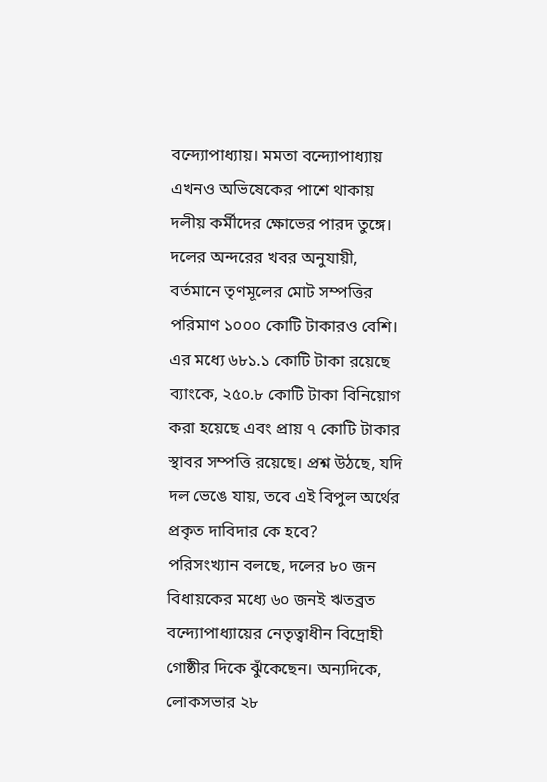বন্দ্যোপাধ্যায়। মমতা বন্দ্যোপাধ্যায় এখনও অভিষেকের পাশে থাকায় দলীয় কর্মীদের ক্ষোভের পারদ তুঙ্গে। দলের অন্দরের খবর অনুযায়ী, বর্তমানে তৃণমূলের মোট সম্পত্তির পরিমাণ ১০০০ কোটি টাকারও বেশি। এর মধ্যে ৬৮১.১ কোটি টাকা রয়েছে ব্যাংকে, ২৫০.৮ কোটি টাকা বিনিয়োগ করা হয়েছে এবং প্রায় ৭ কোটি টাকার স্থাবর সম্পত্তি রয়েছে। প্রশ্ন উঠছে, যদি দল ভেঙে যায়, তবে এই বিপুল অর্থের প্রকৃত দাবিদার কে হবে?
পরিসংখ্যান বলছে, দলের ৮০ জন বিধায়কের মধ্যে ৬০ জনই ঋতব্রত বন্দ্যোপাধ্যায়ের নেতৃত্বাধীন বিদ্রোহী গোষ্ঠীর দিকে ঝুঁকেছেন। অন্যদিকে, লোকসভার ২৮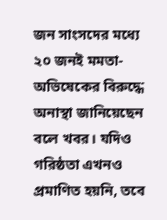জন সাংসদের মধ্যে ২০ জনই মমতা-অভিষেকের বিরুদ্ধে অনাস্থা জানিয়েছেন বলে খবর। যদিও গরিষ্ঠতা এখনও প্রমাণিত হয়নি, তবে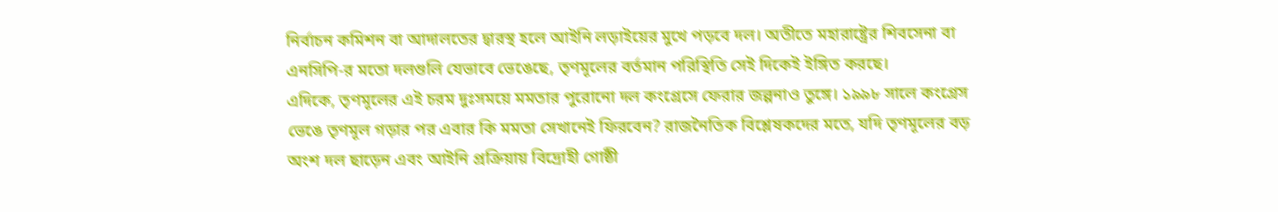নির্বাচন কমিশন বা আদালতের দ্বারস্থ হলে আইনি লড়াইয়ের মুখে পড়বে দল। অতীতে মহারাষ্ট্রের শিবসেনা বা এনসিপি-র মতো দলগুলি যেভাবে ভেঙেছে, তৃণমূলের বর্তমান পরিস্থিতি সেই দিকেই ইঙ্গিত করছে।
এদিকে, তৃণমূলের এই চরম দুঃসময়ে মমতার পুরোনো দল কংগ্রেসে ফেরার জল্পনাও তুঙ্গে। ১৯৯৮ সালে কংগ্রেস ভেঙে তৃণমূল গড়ার পর এবার কি মমতা সেখানেই ফিরবেন? রাজনৈতিক বিশ্লেষকদের মতে, যদি তৃণমূলের বড় অংশ দল ছাড়েন এবং আইনি প্রক্রিয়ায় বিদ্রোহী গোষ্ঠী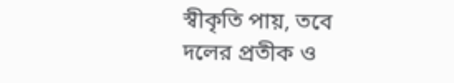স্বীকৃতি পায়, তবে দলের প্রতীক ও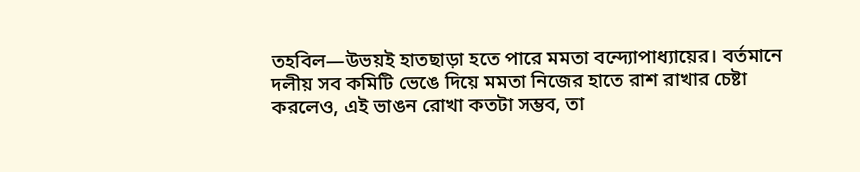তহবিল—উভয়ই হাতছাড়া হতে পারে মমতা বন্দ্যোপাধ্যায়ের। বর্তমানে দলীয় সব কমিটি ভেঙে দিয়ে মমতা নিজের হাতে রাশ রাখার চেষ্টা করলেও, এই ভাঙন রোখা কতটা সম্ভব, তা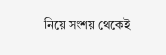নিয়ে সংশয় থেকেই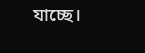যাচ্ছে।